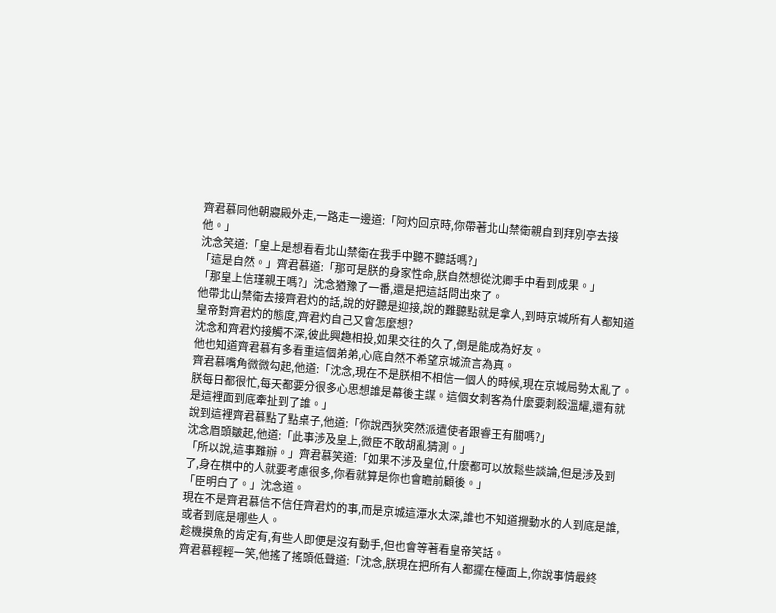齊君慕同他朝寢殿外走,一路走一邊道:「阿灼回京時,你帶著北山禁衛親自到拜別亭去接他。」
沈念笑道:「皇上是想看看北山禁衛在我手中聽不聽話嗎?」
「這是自然。」齊君慕道:「那可是朕的身家性命,朕自然想從沈卿手中看到成果。」
「那皇上信瑾親王嗎?」沈念猶豫了一番,還是把這話問出來了。
他帶北山禁衛去接齊君灼的話,說的好聽是迎接,說的難聽點就是拿人,到時京城所有人都知道皇帝對齊君灼的態度,齊君灼自己又會怎麼想?
沈念和齊君灼接觸不深,彼此興趣相投,如果交往的久了,倒是能成為好友。
他也知道齊君慕有多看重這個弟弟,心底自然不希望京城流言為真。
齊君慕嘴角微微勾起,他道:「沈念,現在不是朕相不相信一個人的時候,現在京城局勢太亂了。朕每日都很忙,每天都要分很多心思想誰是幕後主謀。這個女刺客為什麼要刺殺溫耀,還有就是這裡面到底牽扯到了誰。」
說到這裡齊君慕點了點桌子,他道:「你說西狄突然派遣使者跟睿王有關嗎?」
沈念眉頭皺起,他道:「此事涉及皇上,微臣不敢胡亂猜測。」
「所以說,這事難辦。」齊君慕笑道:「如果不涉及皇位,什麼都可以放鬆些談論,但是涉及到了,身在棋中的人就要考慮很多,你看就算是你也會瞻前顧後。」
「臣明白了。」沈念道。
現在不是齊君慕信不信任齊君灼的事,而是京城這潭水太深,誰也不知道攪動水的人到底是誰,或者到底是哪些人。
趁機摸魚的肯定有,有些人即便是沒有動手,但也會等著看皇帝笑話。
齊君慕輕輕一笑,他搖了搖頭低聲道:「沈念,朕現在把所有人都擺在檯面上,你說事情最終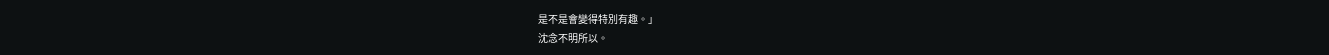是不是會變得特別有趣。」
沈念不明所以。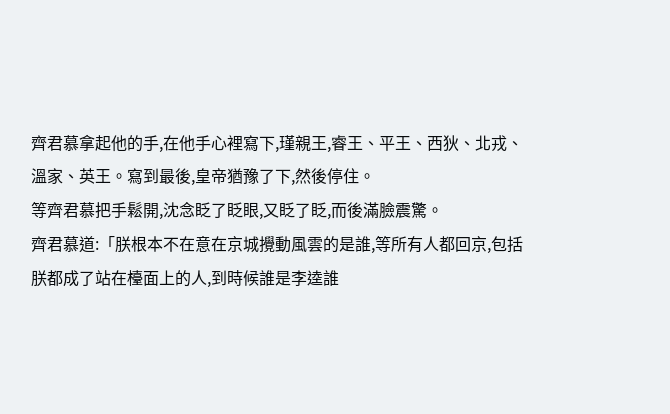齊君慕拿起他的手,在他手心裡寫下,瑾親王,睿王、平王、西狄、北戎、溫家、英王。寫到最後,皇帝猶豫了下,然後停住。
等齊君慕把手鬆開,沈念眨了眨眼,又眨了眨,而後滿臉震驚。
齊君慕道:「朕根本不在意在京城攪動風雲的是誰,等所有人都回京,包括朕都成了站在檯面上的人,到時候誰是李逵誰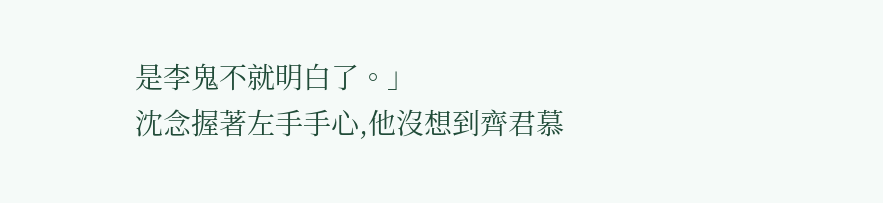是李鬼不就明白了。」
沈念握著左手手心,他沒想到齊君慕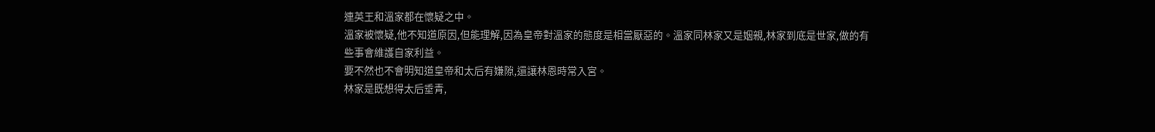連英王和溫家都在懷疑之中。
溫家被懷疑,他不知道原因,但能理解,因為皇帝對溫家的態度是相當厭惡的。溫家同林家又是姻親,林家到底是世家,做的有些事會維護自家利益。
要不然也不會明知道皇帝和太后有嫌隙,還讓林恩時常入宮。
林家是既想得太后垂青,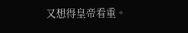又想得皇帝看重。